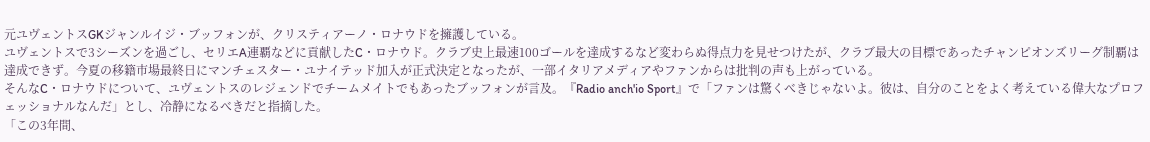元ユヴェントスGKジャンルイジ・ブッフォンが、クリスティアーノ・ロナウドを擁護している。
ユヴェントスで3シーズンを過ごし、セリエA連覇などに貢献したC・ロナウド。クラブ史上最速100ゴールを達成するなど変わらぬ得点力を見せつけたが、クラブ最大の目標であったチャンピオンズリーグ制覇は達成できず。今夏の移籍市場最終日にマンチェスター・ユナイテッド加入が正式決定となったが、一部イタリアメディアやファンからは批判の声も上がっている。
そんなC・ロナウドについて、ユヴェントスのレジェンドでチームメイトでもあったブッフォンが言及。『Radio anch'io Sport』で「ファンは驚くべきじゃないよ。彼は、自分のことをよく考えている偉大なプロフェッショナルなんだ」とし、冷静になるべきだと指摘した。
「この3年間、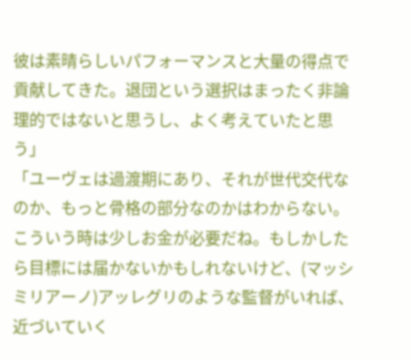彼は素晴らしいパフォーマンスと大量の得点で貢献してきた。退団という選択はまったく非論理的ではないと思うし、よく考えていたと思う」
「ユーヴェは過渡期にあり、それが世代交代なのか、もっと骨格の部分なのかはわからない。こういう時は少しお金が必要だね。もしかしたら目標には届かないかもしれないけど、(マッシミリアーノ)アッレグリのような監督がいれば、近づいていく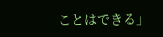ことはできる」